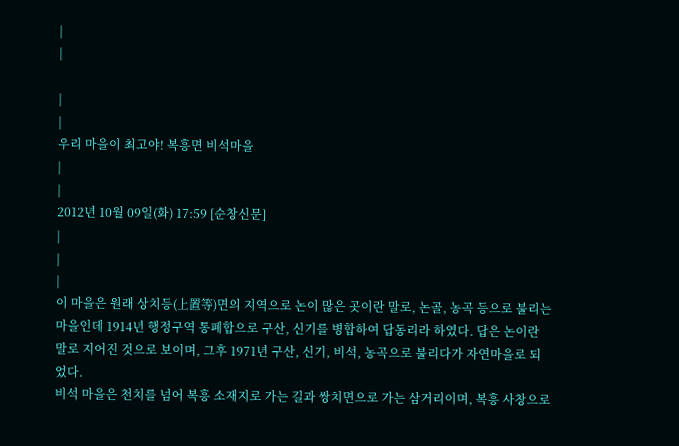|
|

|
|
우리 마을이 최고야! 복흥면 비석마을
|
|
2012년 10월 09일(화) 17:59 [순창신문]
|
|
|
이 마을은 원래 상치등(上置等)면의 지역으로 논이 많은 곳이란 말로, 논골, 농곡 등으로 불리는 마을인데 1914년 행정구역 통폐합으로 구산, 신기를 병합하여 답동리라 하였다. 답은 논이란 말로 지어진 것으로 보이며, 그후 1971년 구산, 신기, 비석, 농곡으로 불리다가 자연마을로 되었다.
비석 마을은 천치를 넘어 복흥 소재지로 가는 길과 쌍치면으로 가는 삼거리이며, 복흥 사창으로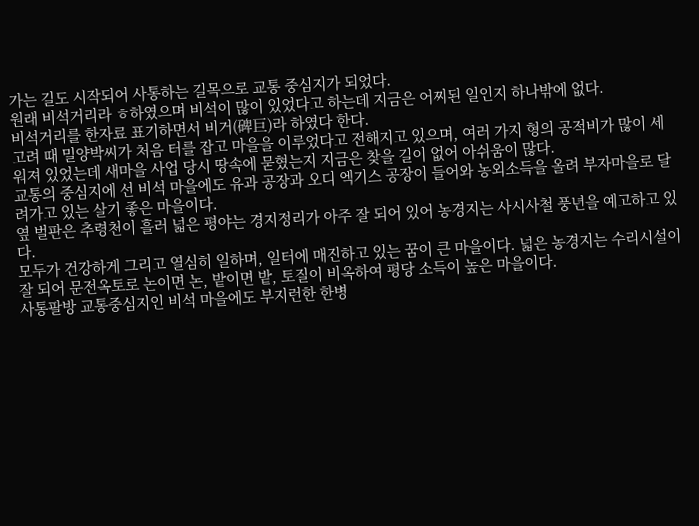가는 길도 시작되어 사통하는 길목으로 교통 중심지가 되었다.
원래 비석거리라 ㅎ하였으며 비석이 많이 있었다고 하는데 지금은 어찌된 일인지 하나밖에 없다.
비석거리를 한자료 표기하면서 비거(碑巨)라 하였다 한다.
고려 때 밀양박씨가 처음 터를 잡고 마을을 이루었다고 전해지고 있으며, 여러 가지 형의 공적비가 많이 세워져 있었는데 새마을 사업 당시 땅속에 묻혔는지 지금은 찾을 길이 없어 아쉬움이 많다.
교통의 중심지에 선 비석 마을에도 유과 공장과 오디 엑기스 공장이 들어와 농외소득을 올려 부자마을로 달려가고 있는 살기 좋은 마을이다.
옆 벌판은 추령천이 흘러 넓은 평야는 경지정리가 아주 잘 되어 있어 농경지는 사시사철 풍년을 예고하고 있다.
모두가 건강하게 그리고 열심히 일하며, 일터에 매진하고 있는 꿈이 큰 마을이다. 넓은 농경지는 수리시설이 잘 되어 문전옥토로 논이면 논, 밭이면 밭, 토질이 비옥하여 평당 소득이 높은 마을이다.
사통팔방 교통중심지인 비석 마을에도 부지런한 한병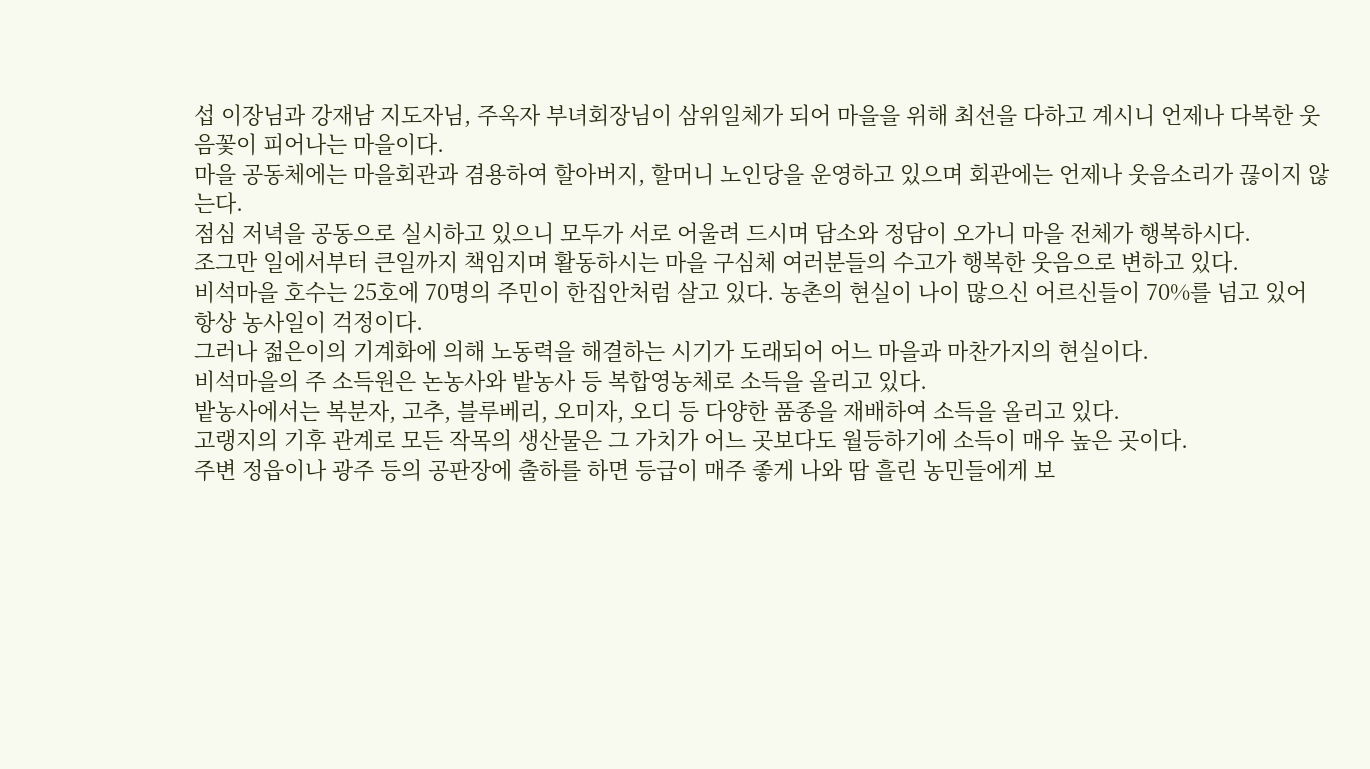섭 이장님과 강재남 지도자님, 주옥자 부녀회장님이 삼위일체가 되어 마을을 위해 최선을 다하고 계시니 언제나 다복한 웃음꽃이 피어나는 마을이다.
마을 공동체에는 마을회관과 겸용하여 할아버지, 할머니 노인당을 운영하고 있으며 회관에는 언제나 웃음소리가 끊이지 않는다.
점심 저녁을 공동으로 실시하고 있으니 모두가 서로 어울려 드시며 담소와 정담이 오가니 마을 전체가 행복하시다.
조그만 일에서부터 큰일까지 책임지며 활동하시는 마을 구심체 여러분들의 수고가 행복한 웃음으로 변하고 있다.
비석마을 호수는 25호에 70명의 주민이 한집안처럼 살고 있다. 농촌의 현실이 나이 많으신 어르신들이 70%를 넘고 있어 항상 농사일이 걱정이다.
그러나 젊은이의 기계화에 의해 노동력을 해결하는 시기가 도래되어 어느 마을과 마찬가지의 현실이다.
비석마을의 주 소득원은 논농사와 밭농사 등 복합영농체로 소득을 올리고 있다.
밭농사에서는 복분자, 고추, 블루베리, 오미자, 오디 등 다양한 품종을 재배하여 소득을 올리고 있다.
고랭지의 기후 관계로 모든 작목의 생산물은 그 가치가 어느 곳보다도 월등하기에 소득이 매우 높은 곳이다.
주변 정읍이나 광주 등의 공판장에 출하를 하면 등급이 매주 좋게 나와 땀 흘린 농민들에게 보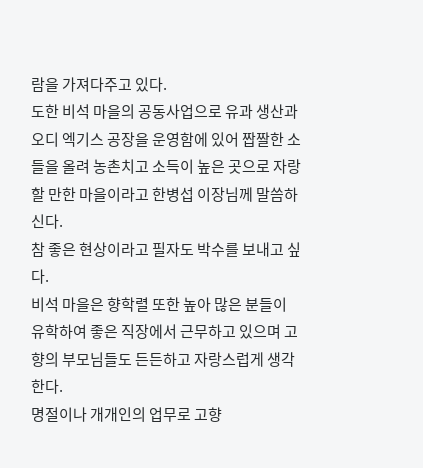람을 가져다주고 있다.
도한 비석 마을의 공동사업으로 유과 생산과 오디 엑기스 공장을 운영함에 있어 짭짤한 소들을 올려 농촌치고 소득이 높은 곳으로 자랑할 만한 마을이라고 한병섭 이장님께 말씀하신다.
참 좋은 현상이라고 필자도 박수를 보내고 싶다.
비석 마을은 향학렬 또한 높아 많은 분들이 유학하여 좋은 직장에서 근무하고 있으며 고향의 부모님들도 든든하고 자랑스럽게 생각한다.
명절이나 개개인의 업무로 고향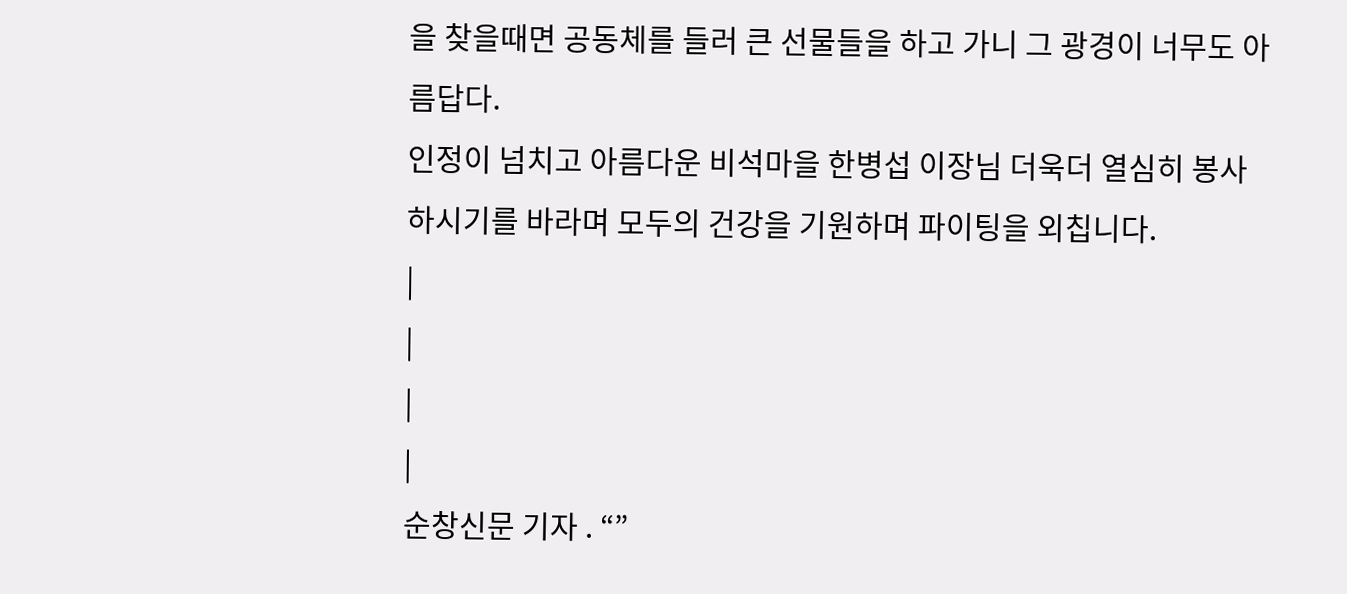을 찾을때면 공동체를 들러 큰 선물들을 하고 가니 그 광경이 너무도 아름답다.
인정이 넘치고 아름다운 비석마을 한병섭 이장님 더욱더 열심히 봉사하시기를 바라며 모두의 건강을 기원하며 파이팅을 외칩니다.
|
|
|
|
순창신문 기자 . “”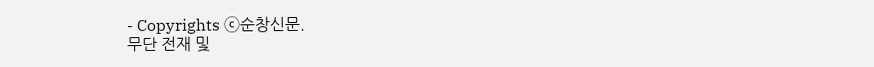- Copyrights ⓒ순창신문.
무단 전재 및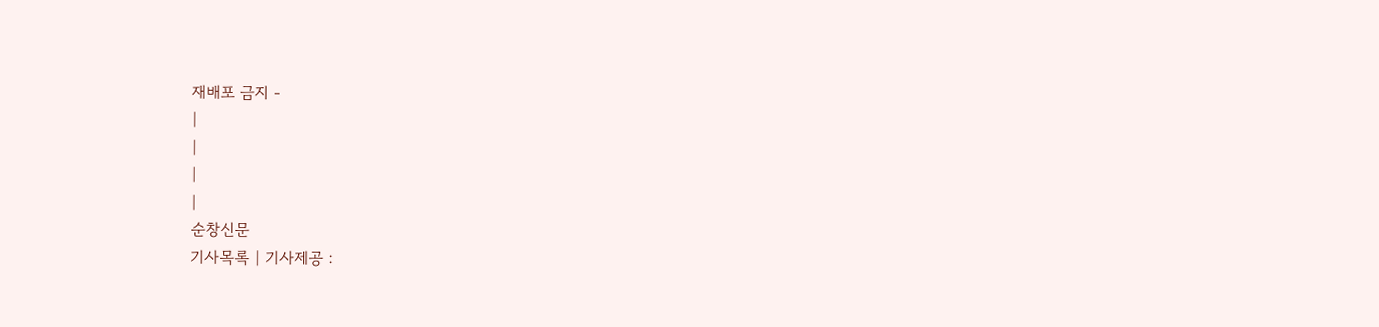재배포 금지 -
|
|
|
|
순창신문
기사목록 | 기사제공 :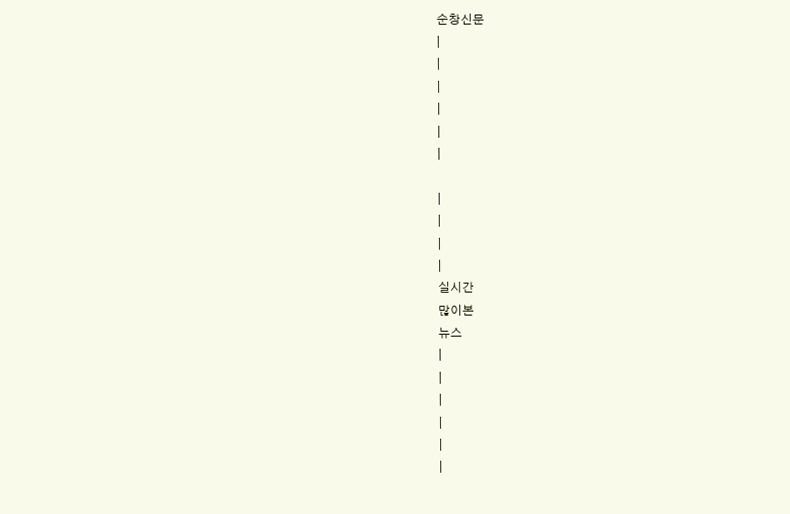순창신문
|
|
|
|
|
|

|
|
|
|
실시간
많이본
뉴스
|
|
|
|
|
|